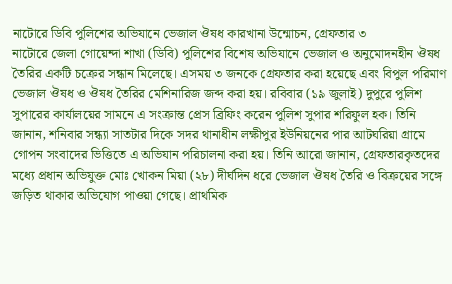নাটোরে ডিবি পুলিশের অভিযানে ভেজাল ঔষধ কারখানা উন্মোচন, গ্রেফতার ৩
নাটোরে জেলা গোয়েন্দা শাখা (ডিবি) পুলিশের বিশেষ অভিযানে ভেজাল ও অনুমোদনহীন ঔষধ তৈরির একটি চক্রের সন্ধান মিলেছে। এসময় ৩ জনকে গ্রেফতার করা হয়েছে এবং বিপুল পরিমাণ ভেজাল ঔষধ ও ঔষধ তৈরির মেশিনারিজ জব্দ করা হয়। রবিবার (১৯ জুলাই) দুপুরে পুলিশ সুপারের কার্যালয়ের সামনে এ সংক্রান্ত প্রেস ব্রিফিং করেন পুলিশ সুপার শরিফুল হক। তিনি জানান, শনিবার সন্ধ্যা সাতটার দিকে সদর থানাধীন লক্ষীপুর ইউনিয়নের পার আটঘরিয়া গ্রামে গোপন সংবাদের ভিত্তিতে এ অভিযান পরিচালনা করা হয়। তিনি আরো জানান, গ্রেফতারকৃতদের মধ্যে প্রধান অভিযুক্ত মোঃ খোকন মিয়া (২৮) দীর্ঘদিন ধরে ভেজাল ঔষধ তৈরি ও বিক্রয়ের সঙ্গে জড়িত থাকার অভিযোগ পাওয়া গেছে। প্রাথমিক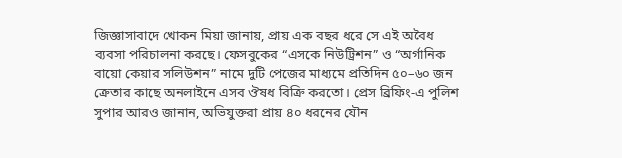জিজ্ঞাসাবাদে খোকন মিয়া জানায়, প্রায় এক বছর ধরে সে এই অবৈধ ব্যবসা পরিচালনা করছে। ফেসবুকের “এসকে নিউট্রিশন” ও “অর্গানিক বায়ো কেয়ার সলিউশন” নামে দুটি পেজের মাধ্যমে প্রতিদিন ৫০–৬০ জন ক্রেতার কাছে অনলাইনে এসব ঔষধ বিক্রি করতো। প্রেস ব্রিফিং-এ পুলিশ সুপার আরও জানান, অভিযুক্তরা প্রায় ৪০ ধরনের যৌন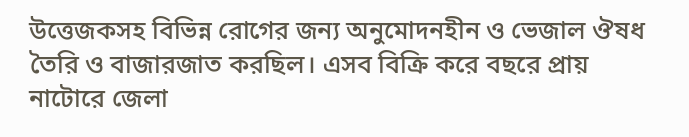উত্তেজকসহ বিভিন্ন রোগের জন্য অনুমোদনহীন ও ভেজাল ঔষধ তৈরি ও বাজারজাত করছিল। এসব বিক্রি করে বছরে প্রায়
নাটোরে জেলা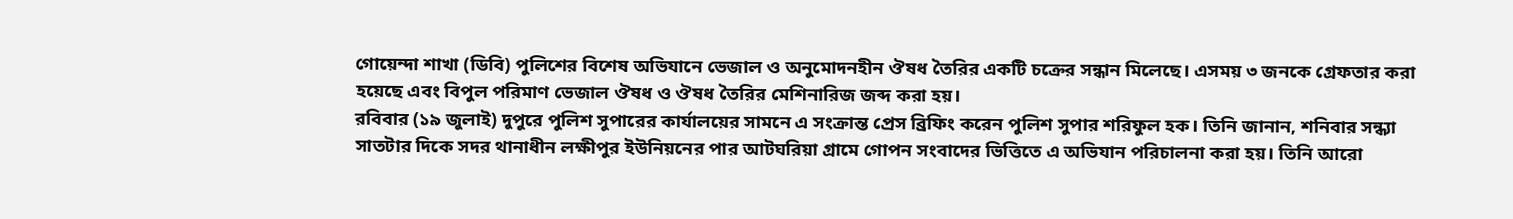গোয়েন্দা শাখা (ডিবি) পুলিশের বিশেষ অভিযানে ভেজাল ও অনুমোদনহীন ঔষধ তৈরির একটি চক্রের সন্ধান মিলেছে। এসময় ৩ জনকে গ্রেফতার করা হয়েছে এবং বিপুল পরিমাণ ভেজাল ঔষধ ও ঔষধ তৈরির মেশিনারিজ জব্দ করা হয়।
রবিবার (১৯ জুলাই) দুপুরে পুলিশ সুপারের কার্যালয়ের সামনে এ সংক্রান্ত প্রেস ব্রিফিং করেন পুলিশ সুপার শরিফুল হক। তিনি জানান, শনিবার সন্ধ্যা সাতটার দিকে সদর থানাধীন লক্ষীপুর ইউনিয়নের পার আটঘরিয়া গ্রামে গোপন সংবাদের ভিত্তিতে এ অভিযান পরিচালনা করা হয়। তিনি আরো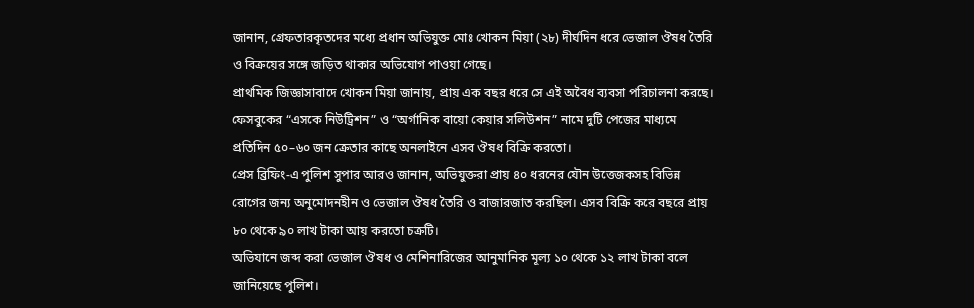জানান, গ্রেফতারকৃতদের মধ্যে প্রধান অভিযুক্ত মোঃ খোকন মিয়া (২৮) দীর্ঘদিন ধরে ভেজাল ঔষধ তৈরি ও বিক্রয়ের সঙ্গে জড়িত থাকার অভিযোগ পাওয়া গেছে।
প্রাথমিক জিজ্ঞাসাবাদে খোকন মিয়া জানায়, প্রায় এক বছর ধরে সে এই অবৈধ ব্যবসা পরিচালনা করছে। ফেসবুকের “এসকে নিউট্রিশন” ও “অর্গানিক বায়ো কেয়ার সলিউশন” নামে দুটি পেজের মাধ্যমে প্রতিদিন ৫০–৬০ জন ক্রেতার কাছে অনলাইনে এসব ঔষধ বিক্রি করতো।
প্রেস ব্রিফিং-এ পুলিশ সুপার আরও জানান, অভিযুক্তরা প্রায় ৪০ ধরনের যৌন উত্তেজকসহ বিভিন্ন রোগের জন্য অনুমোদনহীন ও ভেজাল ঔষধ তৈরি ও বাজারজাত করছিল। এসব বিক্রি করে বছরে প্রায় ৮০ থেকে ৯০ লাখ টাকা আয় করতো চক্রটি।
অভিযানে জব্দ করা ভেজাল ঔষধ ও মেশিনারিজের আনুমানিক মূল্য ১০ থেকে ১২ লাখ টাকা বলে জানিয়েছে পুলিশ।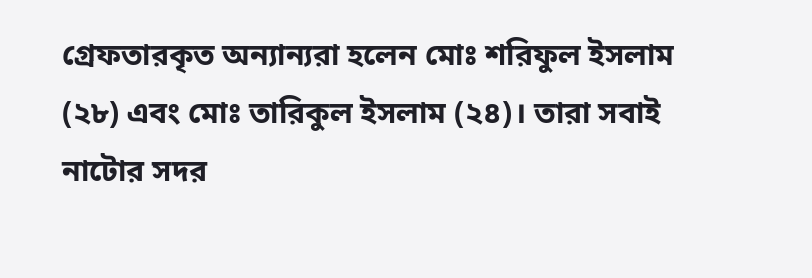গ্রেফতারকৃত অন্যান্যরা হলেন মোঃ শরিফুল ইসলাম (২৮) এবং মোঃ তারিকুল ইসলাম (২৪)। তারা সবাই নাটোর সদর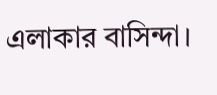এলাকার বাসিন্দা।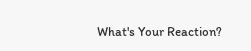What's Your Reaction?